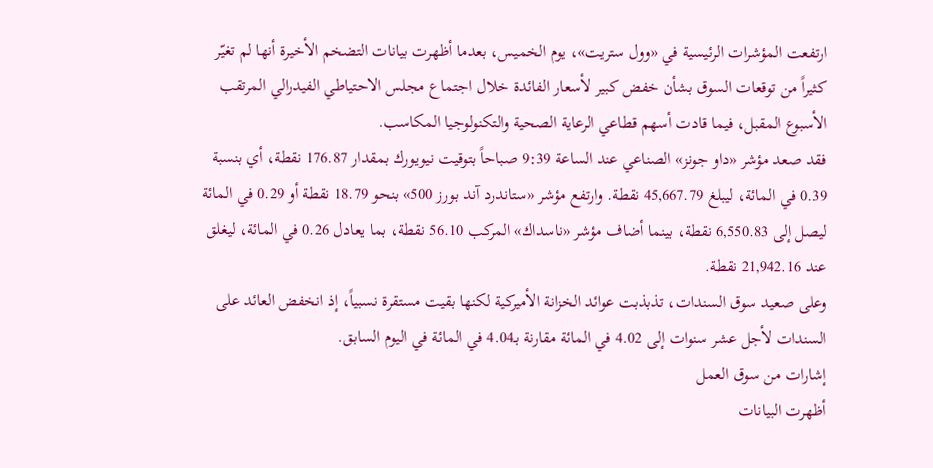ارتفعت المؤشرات الرئيسية في «وول ستريت»، يوم الخميس، بعدما أظهرت بيانات التضخم الأخيرة أنها لم تغيّر كثيراً من توقعات السوق بشأن خفض كبير لأسعار الفائدة خلال اجتماع مجلس الاحتياطي الفيدرالي المرتقب الأسبوع المقبل، فيما قادت أسهم قطاعي الرعاية الصحية والتكنولوجيا المكاسب.
فقد صعد مؤشر «داو جونز» الصناعي عند الساعة 9:39 صباحاً بتوقيت نيويورك بمقدار 176.87 نقطة، أي بنسبة 0.39 في المائة، ليبلغ 45,667.79 نقطة. وارتفع مؤشر «ستاندرد آند بورز 500» بنحو 18.79 نقطة أو 0.29 في المائة ليصل إلى 6,550.83 نقطة، بينما أضاف مؤشر «ناسداك» المركب 56.10 نقطة، بما يعادل 0.26 في المائة، ليغلق عند 21,942.16 نقطة.
وعلى صعيد سوق السندات، تذبذبت عوائد الخزانة الأميركية لكنها بقيت مستقرة نسبياً، إذ انخفض العائد على السندات لأجل عشر سنوات إلى 4.02 في المائة مقارنة بـ4.04 في المائة في اليوم السابق.
إشارات من سوق العمل
أظهرت البيانات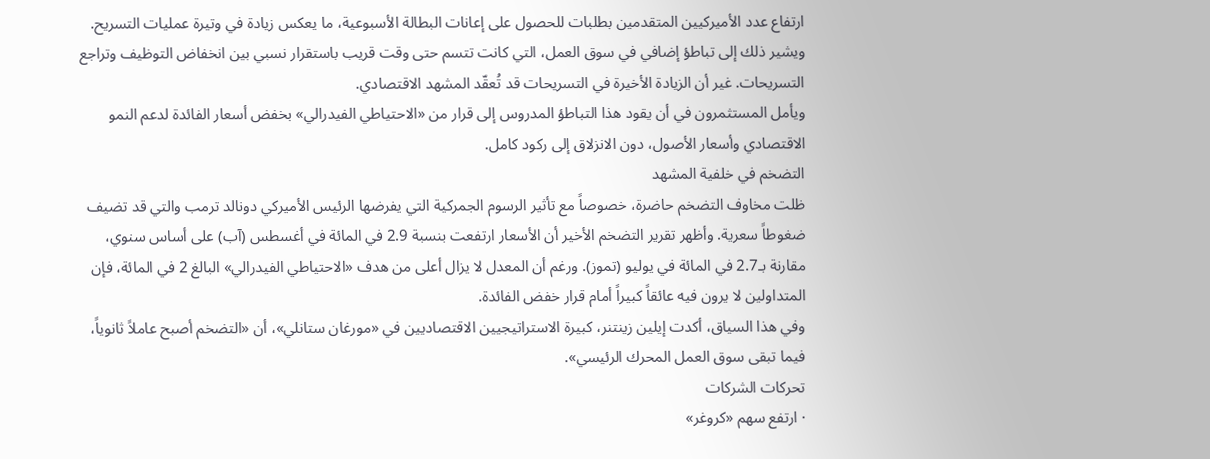ارتفاع عدد الأميركيين المتقدمين بطلبات للحصول على إعانات البطالة الأسبوعية، ما يعكس زيادة في وتيرة عمليات التسريح. ويشير ذلك إلى تباطؤ إضافي في سوق العمل، التي كانت تتسم حتى وقت قريب باستقرار نسبي بين انخفاض التوظيف وتراجع التسريحات. غير أن الزيادة الأخيرة في التسريحات قد تُعقّد المشهد الاقتصادي.
ويأمل المستثمرون في أن يقود هذا التباطؤ المدروس إلى قرار من «الاحتياطي الفيدرالي» بخفض أسعار الفائدة لدعم النمو الاقتصادي وأسعار الأصول، دون الانزلاق إلى ركود كامل.
التضخم في خلفية المشهد
ظلت مخاوف التضخم حاضرة، خصوصاً مع تأثير الرسوم الجمركية التي يفرضها الرئيس الأميركي دونالد ترمب والتي قد تضيف ضغوطاً سعرية. وأظهر تقرير التضخم الأخير أن الأسعار ارتفعت بنسبة 2.9 في المائة في أغسطس (آب) على أساس سنوي، مقارنة بـ2.7 في المائة في يوليو (تموز). ورغم أن المعدل لا يزال أعلى من هدف «الاحتياطي الفيدرالي» البالغ 2 في المائة، فإن المتداولين لا يرون فيه عائقاً كبيراً أمام قرار خفض الفائدة.
وفي هذا السياق، أكدت إيلين زينتنر، كبيرة الاستراتيجيين الاقتصاديين في «مورغان ستانلي»، أن «التضخم أصبح عاملاً ثانوياً، فيما تبقى سوق العمل المحرك الرئيسي».
تحركات الشركات
· ارتفع سهم «كروغر»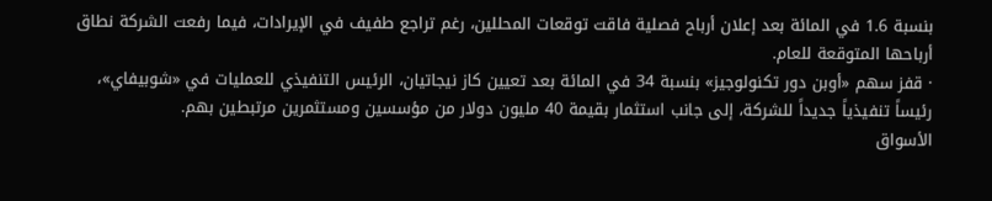بنسبة 1.6 في المائة بعد إعلان أرباح فصلية فاقت توقعات المحللين، رغم تراجع طفيف في الإيرادات، فيما رفعت الشركة نطاق أرباحها المتوقعة للعام.
· قفز سهم «أوبن دور تكنولوجيز» بنسبة 34 في المائة بعد تعيين كاز نيجاتيان، الرئيس التنفيذي للعمليات في «شوبيفاي»، رئيساً تنفيذياً جديداً للشركة، إلى جانب استثمار بقيمة 40 مليون دولار من مؤسسين ومستثمرين مرتبطين بهم.
الأسواق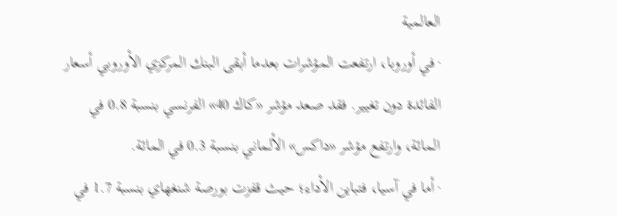العالمية
· في أوروبا، ارتفعت المؤشرات بعدما أبقى البنك المركزي الأوروبي أسعار الفائدة دون تغيير. فقد صعد مؤشر «كاك 40» الفرنسي بنسبة 0.8 في المائة، وارتفع مؤشر «داكس» الألماني بنسبة 0.3 في المائة.
· أما في آسيا، فتباين الأداء؛ حيث قفزت بورصة شنغهاي بنسبة 1.7 في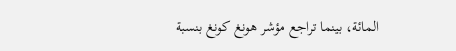المائة، بينما تراجع مؤشر هونغ كونغ بنسبة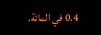0.4 في المائة.